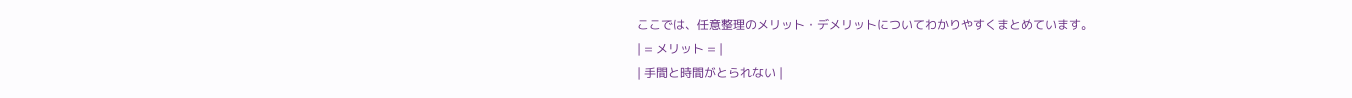ここでは、任意整理のメリット・デメリットについてわかりやすくまとめています。
| = メリット = |
| 手間と時間がとられない |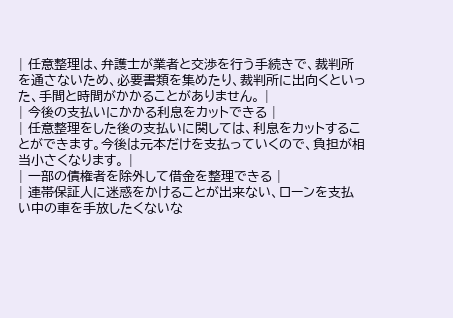| 任意整理は、弁護士が業者と交渉を行う手続きで、裁判所を通さないため、必要書類を集めたり、裁判所に出向くといった、手間と時間がかかることがありません。 |
| 今後の支払いにかかる利息をカットできる |
| 任意整理をした後の支払いに関しては、利息をカットすることができます。今後は元本だけを支払っていくので、負担が相当小さくなります。 |
| 一部の債権者を除外して借金を整理できる |
| 連帯保証人に迷惑をかけることが出来ない、ローンを支払い中の車を手放したくないな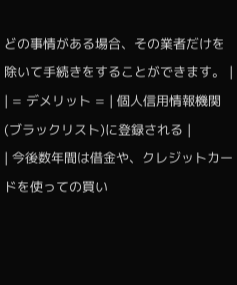どの事情がある場合、その業者だけを除いて手続きをすることができます。 |
| = デメリット = | 個人信用情報機関(ブラックリスト)に登録される |
| 今後数年間は借金や、クレジットカードを使っての買い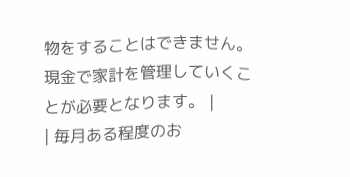物をすることはできません。現金で家計を管理していくことが必要となります。 |
| 毎月ある程度のお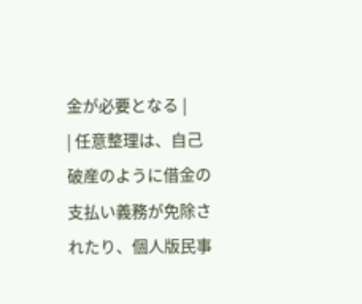金が必要となる |
| 任意整理は、自己破産のように借金の支払い義務が免除されたり、個人版民事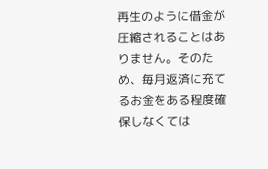再生のように借金が圧縮されることはありません。そのため、毎月返済に充てるお金をある程度確保しなくては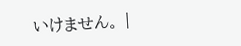いけません。 |